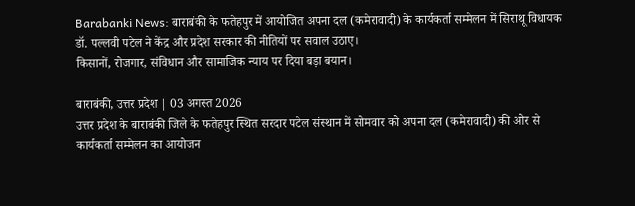Barabanki News: बाराबंकी के फतेहपुर में आयोजित अपना दल (कमेरावादी) के कार्यकर्ता सम्मेलन में सिराथू विधायक डॉ. पल्लवी पटेल ने केंद्र और प्रदेश सरकार की नीतियों पर सवाल उठाए।
किसानों, रोजगार, संविधान और सामाजिक न्याय पर दिया बड़ा बयान।

बाराबंकी, उत्तर प्रदेश | 03 अगस्त 2026
उत्तर प्रदेश के बाराबंकी जिले के फतेहपुर स्थित सरदार पटेल संस्थान में सोमवार को अपना दल (कमेरावादी) की ओर से कार्यकर्ता सम्मेलन का आयोजन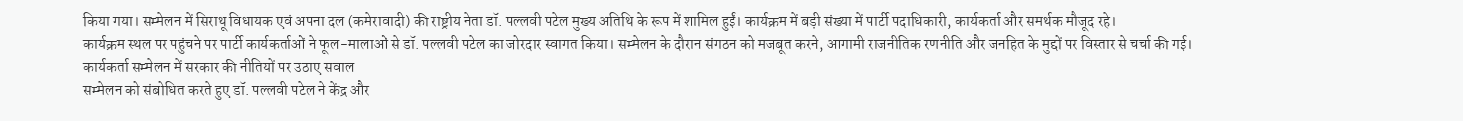किया गया। सम्मेलन में सिराथू विधायक एवं अपना दल (कमेरावादी) की राष्ट्रीय नेता डॉ. पल्लवी पटेल मुख्य अतिथि के रूप में शामिल हुईं। कार्यक्रम में बड़ी संख्या में पार्टी पदाधिकारी, कार्यकर्ता और समर्थक मौजूद रहे।
कार्यक्रम स्थल पर पहुंचने पर पार्टी कार्यकर्ताओं ने फूल-मालाओं से डॉ. पल्लवी पटेल का जोरदार स्वागत किया। सम्मेलन के दौरान संगठन को मजबूत करने, आगामी राजनीतिक रणनीति और जनहित के मुद्दों पर विस्तार से चर्चा की गई।
कार्यकर्ता सम्मेलन में सरकार की नीतियों पर उठाए सवाल
सम्मेलन को संबोधित करते हुए डॉ. पल्लवी पटेल ने केंद्र और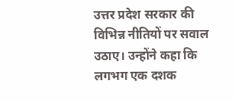उत्तर प्रदेश सरकार की विभिन्न नीतियों पर सवाल उठाए। उन्होंने कहा कि लगभग एक दशक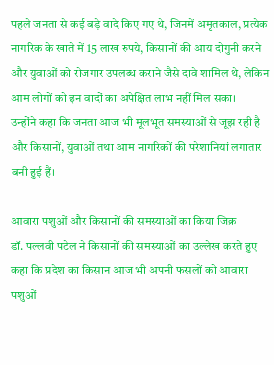पहले जनता से कई बड़े वादे किए गए थे, जिनमें अमृतकाल, प्रत्येक नागरिक के खाते में 15 लाख रुपये, किसानों की आय दोगुनी करने और युवाओं को रोजगार उपलब्ध कराने जैसे दावे शामिल थे, लेकिन आम लोगों को इन वादों का अपेक्षित लाभ नहीं मिल सका।
उन्होंने कहा कि जनता आज भी मूलभूत समस्याओं से जूझ रही है और किसानों, युवाओं तथा आम नागरिकों की परेशानियां लगातार बनी हुई हैं।

आवारा पशुओं और किसानों की समस्याओं का किया जिक्र
डॉ. पल्लवी पटेल ने किसानों की समस्याओं का उल्लेख करते हुए कहा कि प्रदेश का किसान आज भी अपनी फसलों को आवारा पशुओं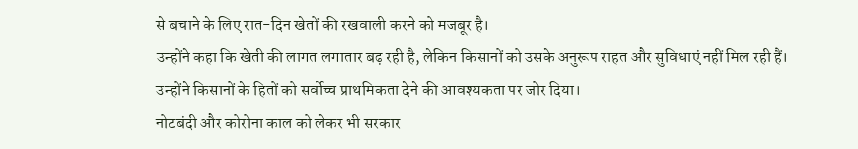से बचाने के लिए रात-दिन खेतों की रखवाली करने को मजबूर है।
उन्होंने कहा कि खेती की लागत लगातार बढ़ रही है, लेकिन किसानों को उसके अनुरूप राहत और सुविधाएं नहीं मिल रही हैं। उन्होंने किसानों के हितों को सर्वोच्च प्राथमिकता देने की आवश्यकता पर जोर दिया।
नोटबंदी और कोरोना काल को लेकर भी सरकार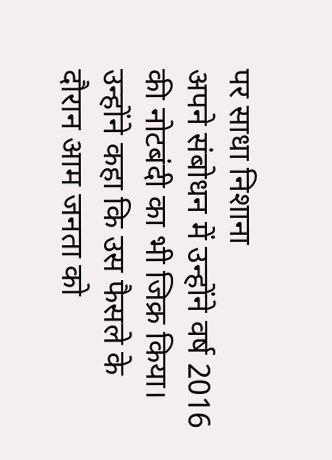पर साधा निशाना
अपने संबोधन में उन्होंने वर्ष 2016 की नोटबंदी का भी जिक्र किया। उन्होंने कहा कि उस फैसले के दौरान आम जनता को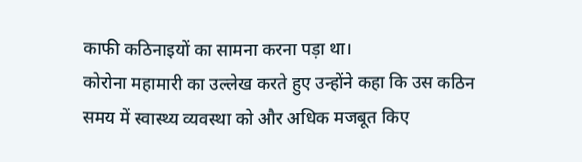काफी कठिनाइयों का सामना करना पड़ा था।
कोरोना महामारी का उल्लेख करते हुए उन्होंने कहा कि उस कठिन समय में स्वास्थ्य व्यवस्था को और अधिक मजबूत किए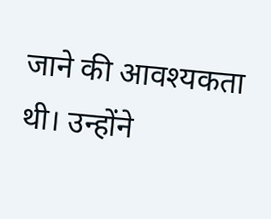जाने की आवश्यकता थी। उन्होंने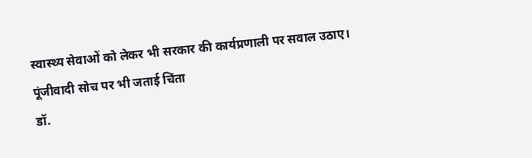स्वास्थ्य सेवाओं को लेकर भी सरकार की कार्यप्रणाली पर सवाल उठाए।
पूंजीवादी सोच पर भी जताई चिंता
डॉ.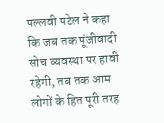पल्लवी पटेल ने कहा कि जब तक पूंजीवादी सोच व्यवस्था पर हावी रहेगी, तब तक आम लोगों के हित पूरी तरह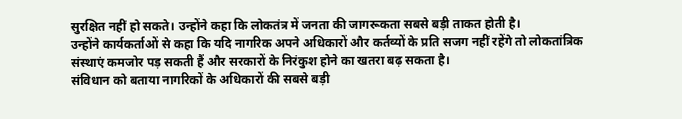सुरक्षित नहीं हो सकते। उन्होंने कहा कि लोकतंत्र में जनता की जागरूकता सबसे बड़ी ताकत होती है।
उन्होंने कार्यकर्ताओं से कहा कि यदि नागरिक अपने अधिकारों और कर्तव्यों के प्रति सजग नहीं रहेंगे तो लोकतांत्रिक संस्थाएं कमजोर पड़ सकती हैं और सरकारों के निरंकुश होने का खतरा बढ़ सकता है।
संविधान को बताया नागरिकों के अधिकारों की सबसे बड़ी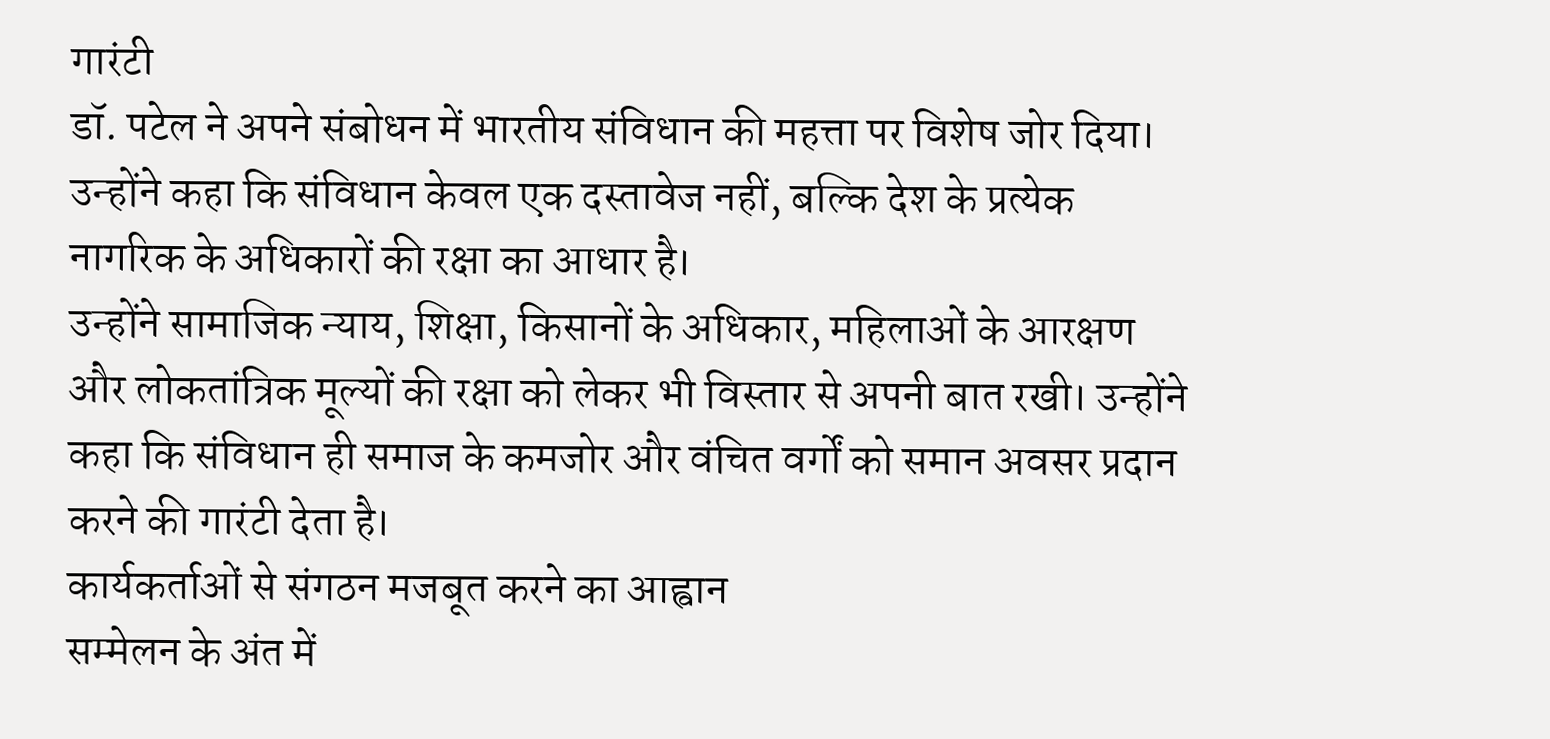गारंटी
डॉ. पटेल ने अपने संबोधन में भारतीय संविधान की महत्ता पर विशेष जोर दिया। उन्होंने कहा कि संविधान केवल एक दस्तावेज नहीं, बल्कि देश के प्रत्येक नागरिक के अधिकारों की रक्षा का आधार है।
उन्होंने सामाजिक न्याय, शिक्षा, किसानों के अधिकार, महिलाओं के आरक्षण और लोकतांत्रिक मूल्यों की रक्षा को लेकर भी विस्तार से अपनी बात रखी। उन्होंने कहा कि संविधान ही समाज के कमजोर और वंचित वर्गों को समान अवसर प्रदान करने की गारंटी देता है।
कार्यकर्ताओं से संगठन मजबूत करने का आह्वान
सम्मेलन के अंत में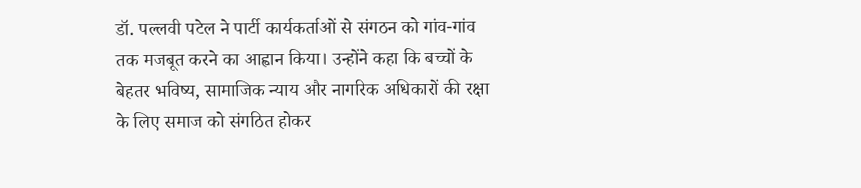डॉ. पल्लवी पटेल ने पार्टी कार्यकर्ताओं से संगठन को गांव-गांव तक मजबूत करने का आह्वान किया। उन्होंने कहा कि बच्चों के बेहतर भविष्य, सामाजिक न्याय और नागरिक अधिकारों की रक्षा के लिए समाज को संगठित होकर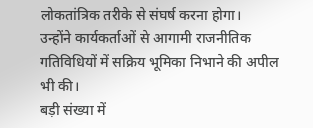लोकतांत्रिक तरीके से संघर्ष करना होगा।
उन्होंने कार्यकर्ताओं से आगामी राजनीतिक गतिविधियों में सक्रिय भूमिका निभाने की अपील भी की।
बड़ी संख्या में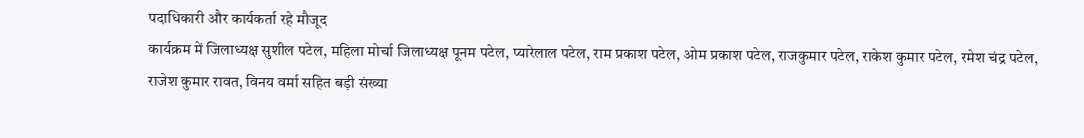पदाधिकारी और कार्यकर्ता रहे मौजूद
कार्यक्रम में जिलाध्यक्ष सुशील पटेल, महिला मोर्चा जिलाध्यक्ष पूनम पटेल, प्यारेलाल पटेल, राम प्रकाश पटेल, ओम प्रकाश पटेल, राजकुमार पटेल, राकेश कुमार पटेल, रमेश चंद्र पटेल, राजेश कुमार रावत, विनय वर्मा सहित बड़ी संख्या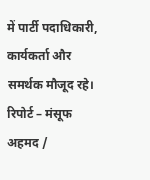में पार्टी पदाधिकारी, कार्यकर्ता और समर्थक मौजूद रहे।
रिपोर्ट – मंसूफ अहमद /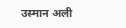उस्मान अली